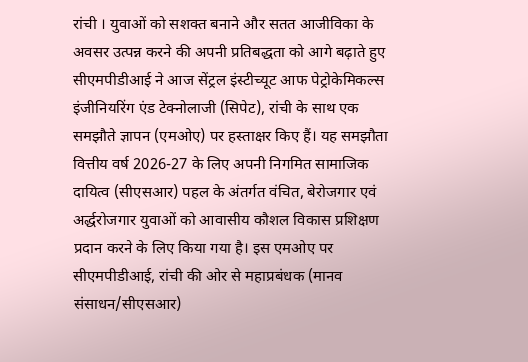रांची । युवाओं को सशक्त बनाने और सतत आजीविका के अवसर उत्पन्न करने की अपनी प्रतिबद्धता को आगे बढ़ाते हुए सीएमपीडीआई ने आज सेंट्रल इंस्टीच्यूट आफ पेट्रोकेमिकल्स इंजीनियरिंग एंड टेक्नोलाजी (सिपेट), रांची के साथ एक समझौते ज्ञापन (एमओए) पर हस्ताक्षर किए हैं। यह समझौता वित्तीय वर्ष 2026-27 के लिए अपनी निगमित सामाजिक दायित्व (सीएसआर) पहल के अंतर्गत वंचित, बेरोजगार एवं अर्द्धरोजगार युवाओं को आवासीय कौशल विकास प्रशिक्षण प्रदान करने के लिए किया गया है। इस एमओए पर सीएमपीडीआई, रांची की ओर से महाप्रबंधक (मानव संसाधन/सीएसआर)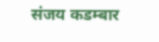संजय कडम्बार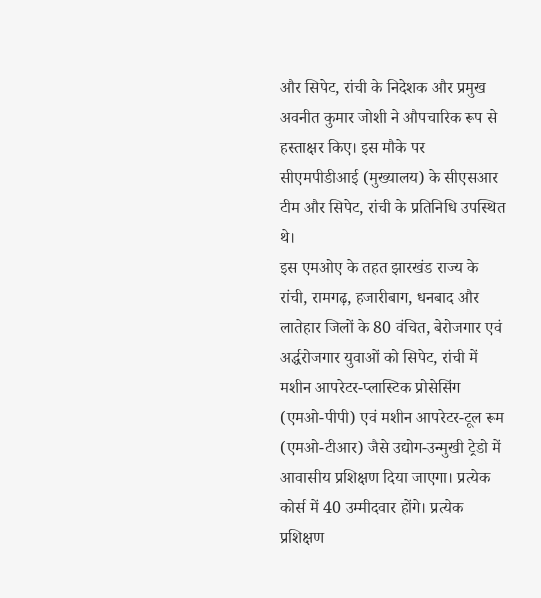और सिपेट, रांची के निदेशक और प्रमुख अवनीत कुमार जोशी ने औपचारिक रूप से हस्ताक्षर किए। इस मौके पर सीएमपीडीआई (मुख्यालय) के सीएसआर टीम और सिपेट, रांची के प्रतिनिधि उपस्थित थे।
इस एमओए के तहत झारखंड राज्य के रांची, रामगढ़, हजारीबाग, धनबाद और लातेहार जिलों के 80 वंचित, बेरोजगार एवं अर्द्धरोजगार युवाओं को सिपेट, रांची में मशीन आपरेटर-प्लास्टिक प्रोसेसिंग (एमओ-पीपी) एवं मशीन आपरेटर-टूल रूम (एमओ-टीआर) जैसे उद्योग-उन्मुखी ट्रेडो में आवासीय प्रशिक्षण दिया जाएगा। प्रत्येक कोर्स में 40 उम्मीदवार होंगे। प्रत्येक प्रशिक्षण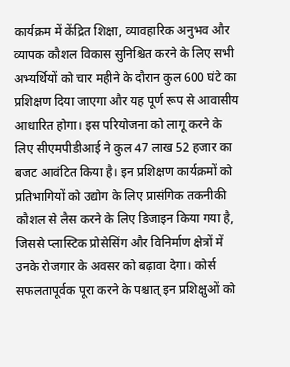कार्यक्रम में केंद्रित शिक्षा, व्यावहारिक अनुभव और व्यापक कौशल विकास सुनिश्चित करने के लिए सभी अभ्यर्थियों को चार महीने के दौरान कुल 600 घंटे का प्रशिक्षण दिया जाएगा और यह पूर्ण रूप से आवासीय आधारित होगा। इस परियोजना को लागू करने के लिए सीएमपीडीआई ने कुल 47 लाख 52 हजार का बजट आवंटित किया है। इन प्रशिक्षण कार्यक्रमों को प्रतिभागियों को उद्योग के लिए प्रासंगिक तकनीकी कौशल से लैस करने के लिए डिजाइन किया गया है, जिससे प्लास्टिक प्रोसेसिंग और विनिर्माण क्षेत्रों में उनके रोजगार के अवसर को बढ़ावा देगा। कोर्स सफलतापूर्वक पूरा करने के पश्चात् इन प्रशिक्षुओं को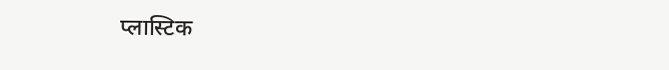प्लास्टिक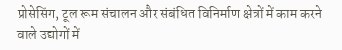प्रोसेसिंग, टूल रूम संचालन और संबंधित विनिर्माण क्षेत्रों में काम करने वाले उद्योगों में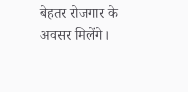बेहतर रोजगार के अवसर मिलेंगे।